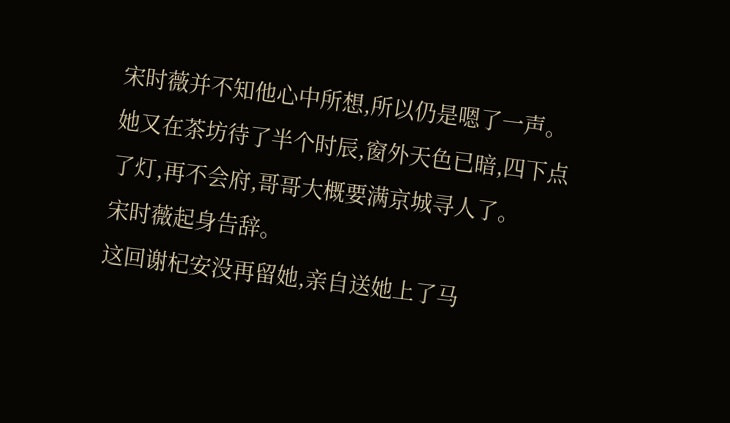宋时薇并不知他心中所想,所以仍是嗯了一声。
她又在茶坊待了半个时辰,窗外天色已暗,四下点了灯,再不会府,哥哥大概要满京城寻人了。
宋时薇起身告辞。
这回谢杞安没再留她,亲自送她上了马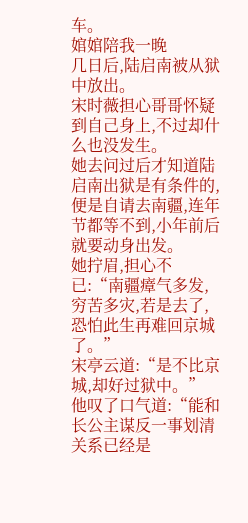车。
婠婠陪我一晚
几日后,陆启南被从狱中放出。
宋时薇担心哥哥怀疑到自己身上,不过却什么也没发生。
她去问过后才知道陆启南出狱是有条件的,便是自请去南疆,连年节都等不到,小年前后就要动身出发。
她拧眉,担心不已:“南疆瘴气多发,穷苦多灾,若是去了,恐怕此生再难回京城了。”
宋亭云道:“是不比京城,却好过狱中。”
他叹了口气道:“能和长公主谋反一事划清关系已经是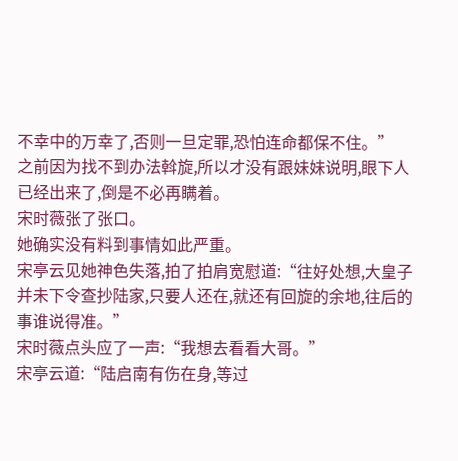不幸中的万幸了,否则一旦定罪,恐怕连命都保不住。”
之前因为找不到办法斡旋,所以才没有跟妹妹说明,眼下人已经出来了,倒是不必再瞒着。
宋时薇张了张口。
她确实没有料到事情如此严重。
宋亭云见她神色失落,拍了拍肩宽慰道:“往好处想,大皇子并未下令查抄陆家,只要人还在,就还有回旋的余地,往后的事谁说得准。”
宋时薇点头应了一声:“我想去看看大哥。”
宋亭云道:“陆启南有伤在身,等过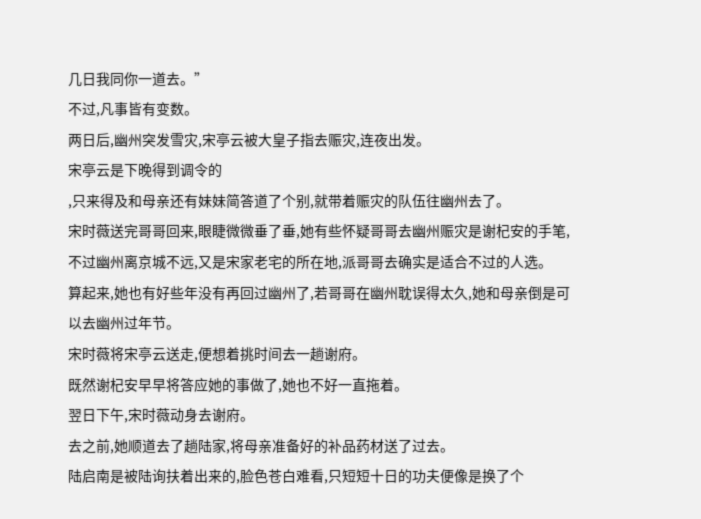几日我同你一道去。”
不过,凡事皆有变数。
两日后,幽州突发雪灾,宋亭云被大皇子指去赈灾,连夜出发。
宋亭云是下晚得到调令的
,只来得及和母亲还有妹妹简答道了个别,就带着赈灾的队伍往幽州去了。
宋时薇送完哥哥回来,眼睫微微垂了垂,她有些怀疑哥哥去幽州赈灾是谢杞安的手笔,不过幽州离京城不远,又是宋家老宅的所在地,派哥哥去确实是适合不过的人选。
算起来,她也有好些年没有再回过幽州了,若哥哥在幽州耽误得太久,她和母亲倒是可以去幽州过年节。
宋时薇将宋亭云送走,便想着挑时间去一趟谢府。
既然谢杞安早早将答应她的事做了,她也不好一直拖着。
翌日下午,宋时薇动身去谢府。
去之前,她顺道去了趟陆家,将母亲准备好的补品药材送了过去。
陆启南是被陆询扶着出来的,脸色苍白难看,只短短十日的功夫便像是换了个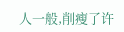人一般,削瘦了许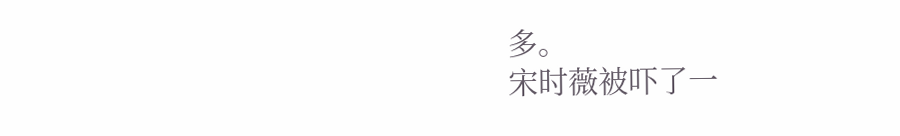多。
宋时薇被吓了一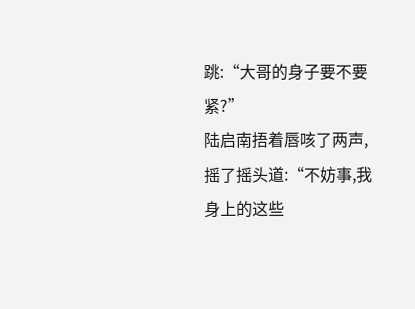跳:“大哥的身子要不要紧?”
陆启南捂着唇咳了两声,摇了摇头道:“不妨事,我身上的这些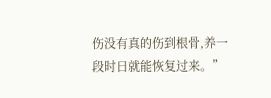伤没有真的伤到根骨,养一段时日就能恢复过来。”